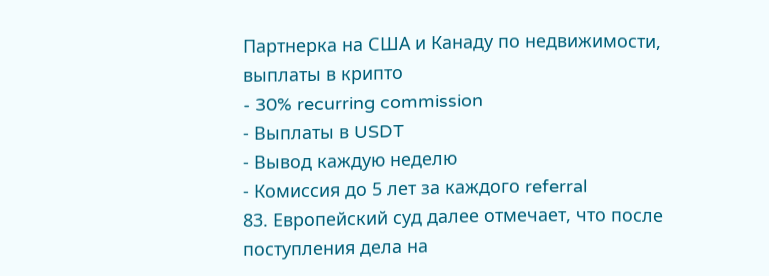Партнерка на США и Канаду по недвижимости, выплаты в крипто
- 30% recurring commission
- Выплаты в USDT
- Вывод каждую неделю
- Комиссия до 5 лет за каждого referral
83. Европейский суд далее отмечает, что после поступления дела на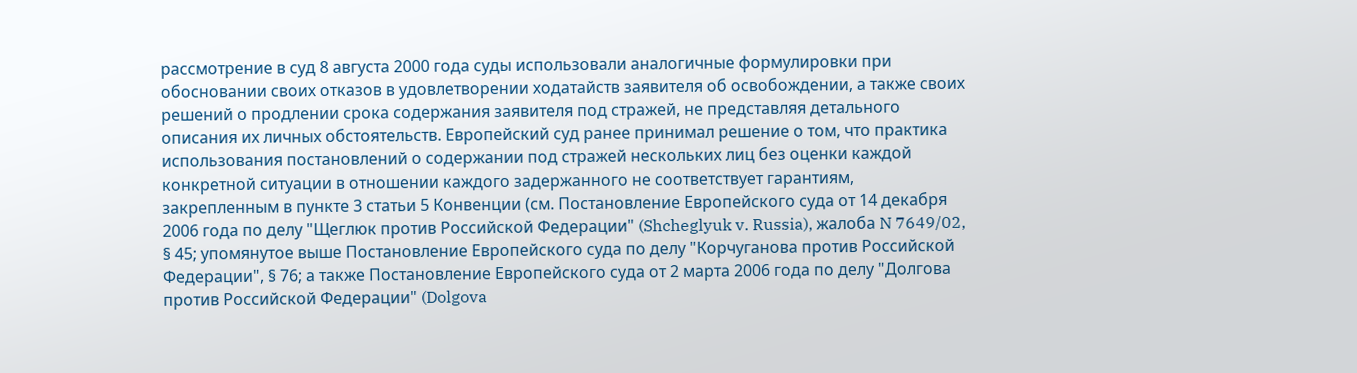рассмотрение в суд 8 августа 2000 года суды использовали аналогичные формулировки при обосновании своих отказов в удовлетворении ходатайств заявителя об освобождении, а также своих решений о продлении срока содержания заявителя под стражей, не представляя детального описания их личных обстоятельств. Европейский суд ранее принимал решение о том, что практика использования постановлений о содержании под стражей нескольких лиц без оценки каждой конкретной ситуации в отношении каждого задержанного не соответствует гарантиям, закрепленным в пункте 3 статьи 5 Конвенции (см. Постановление Европейского суда от 14 декабря 2006 года по делу "Щеглюк против Российской Федерации" (Shcheglyuk v. Russia), жалоба N 7649/02, § 45; упомянутое выше Постановление Европейского суда по делу "Корчуганова против Российской Федерации", § 76; а также Постановление Европейского суда от 2 марта 2006 года по делу "Долгова против Российской Федерации" (Dolgova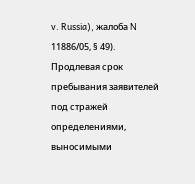v. Russia), жалоба N 11886/05, § 49). Продлевая срок пребывания заявителей под стражей определениями, выносимыми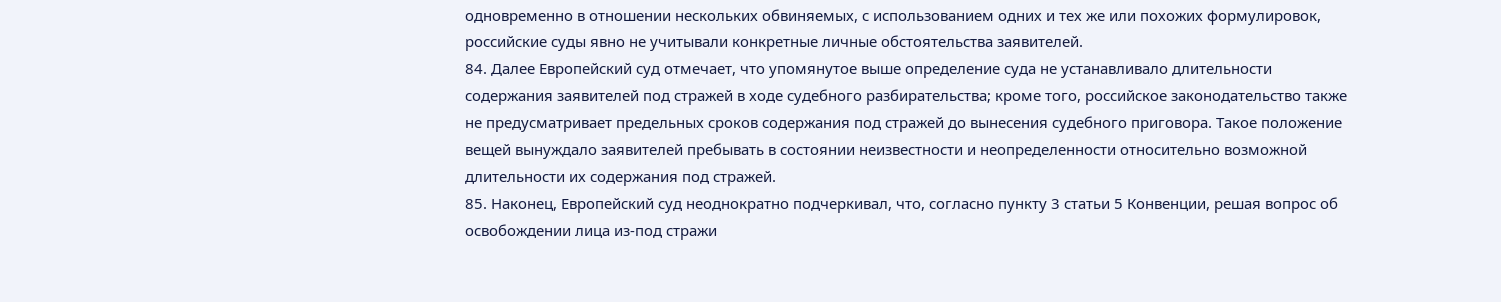одновременно в отношении нескольких обвиняемых, с использованием одних и тех же или похожих формулировок, российские суды явно не учитывали конкретные личные обстоятельства заявителей.
84. Далее Европейский суд отмечает, что упомянутое выше определение суда не устанавливало длительности содержания заявителей под стражей в ходе судебного разбирательства; кроме того, российское законодательство также не предусматривает предельных сроков содержания под стражей до вынесения судебного приговора. Такое положение вещей вынуждало заявителей пребывать в состоянии неизвестности и неопределенности относительно возможной длительности их содержания под стражей.
85. Наконец, Европейский суд неоднократно подчеркивал, что, согласно пункту 3 статьи 5 Конвенции, решая вопрос об освобождении лица из-под стражи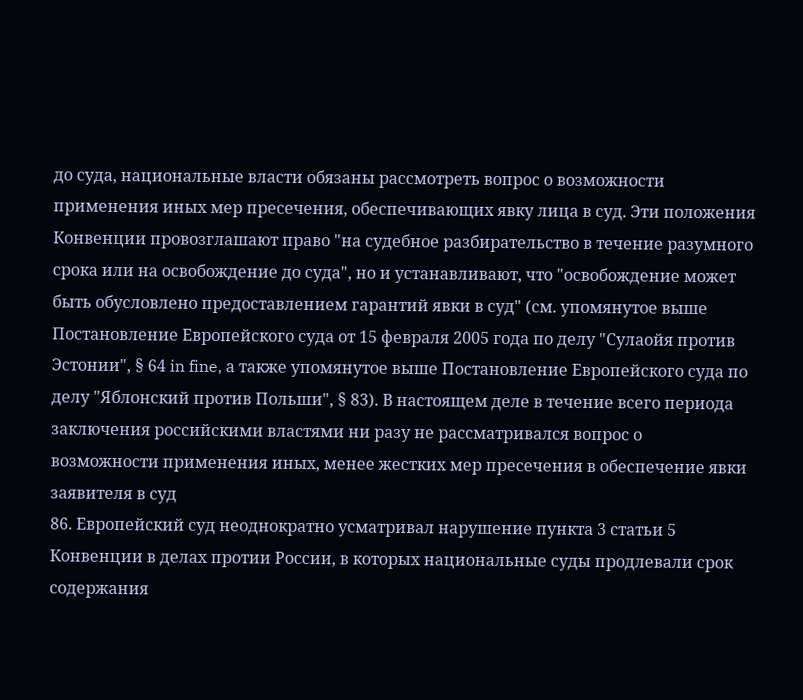до суда, национальные власти обязаны рассмотреть вопрос о возможности применения иных мер пресечения, обеспечивающих явку лица в суд. Эти положения Конвенции провозглашают право "на судебное разбирательство в течение разумного срока или на освобождение до суда", но и устанавливают, что "освобождение может быть обусловлено предоставлением гарантий явки в суд" (см. упомянутое выше Постановление Европейского суда от 15 февраля 2005 года по делу "Сулаойя против Эстонии", § 64 in fine, а также упомянутое выше Постановление Европейского суда по делу "Яблонский против Польши", § 83). В настоящем деле в течение всего периода заключения российскими властями ни разу не рассматривался вопрос о возможности применения иных, менее жестких мер пресечения в обеспечение явки заявителя в суд
86. Европейский суд неоднократно усматривал нарушение пункта 3 статьи 5 Конвенции в делах протии России, в которых национальные суды продлевали срок содержания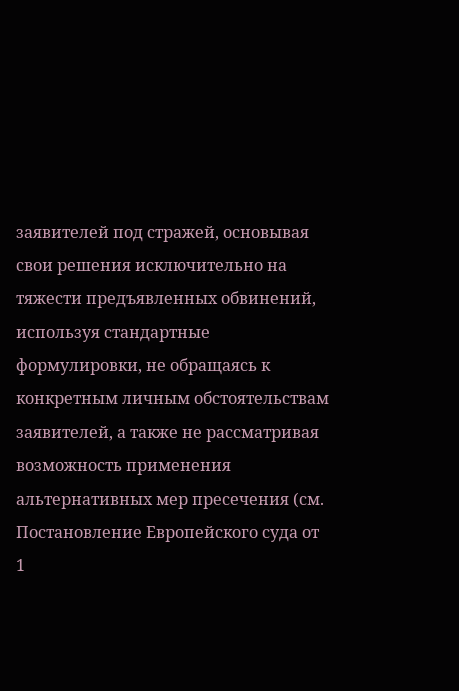заявителей под стражей, основывая свои решения исключительно на тяжести предъявленных обвинений, используя стандартные формулировки, не обращаясь к конкретным личным обстоятельствам заявителей, а также не рассматривая возможность применения альтернативных мер пресечения (см. Постановление Европейского суда от 1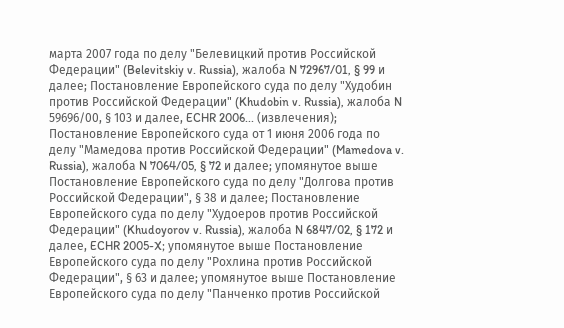марта 2007 года по делу "Белевицкий против Российской Федерации" (Belevitskiy v. Russia), жалоба N 72967/01, § 99 и далее; Постановление Европейского суда по делу "Худобин против Российской Федерации" (Khudobin v. Russia), жалоба N 59696/00, § 103 и далее, ECHR 2006... (извлечения); Постановление Европейского суда от 1 июня 2006 года по делу "Мамедова против Российской Федерации" (Mamedova v. Russia), жалоба N 7064/05, § 72 и далее; упомянутое выше Постановление Европейского суда по делу "Долгова против Российской Федерации", § 38 и далее; Постановление Европейского суда по делу "Худоеров против Российской Федерации" (Khudoyorov v. Russia), жалоба N 6847/02, § 172 и далее, ECHR 2005-X; упомянутое выше Постановление Европейского суда по делу "Рохлина против Российской Федерации", § 63 и далее; упомянутое выше Постановление Европейского суда по делу "Панченко против Российской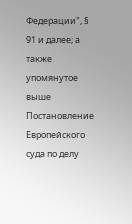Федерации", § 91 и далее; а также упомянутое выше Постановление Европейского суда по делу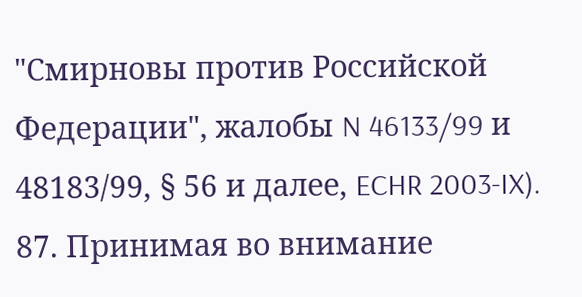"Смирновы против Российской Федерации", жалобы N 46133/99 и 48183/99, § 56 и далее, ECHR 2003-IX).
87. Принимая во внимание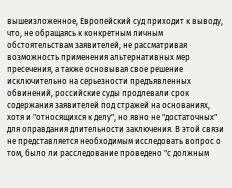вышеизложенное, Европейский суд приходит к выводу, что, не обращаясь к конкретным личным обстоятельствам заявителей, не рассматривая возможность применения альтернативных мер пресечения, а также основывая свое решение исключительно на серьезности предъявленных обвинений, российские суды продлевали срок содержания заявителей под стражей на основаниях, хотя и "относящихся к делу", но явно не "достаточных" для оправдания длительности заключения. В этой связи не представляется необходимым исследовать вопрос о том, было ли расследование проведено "с должным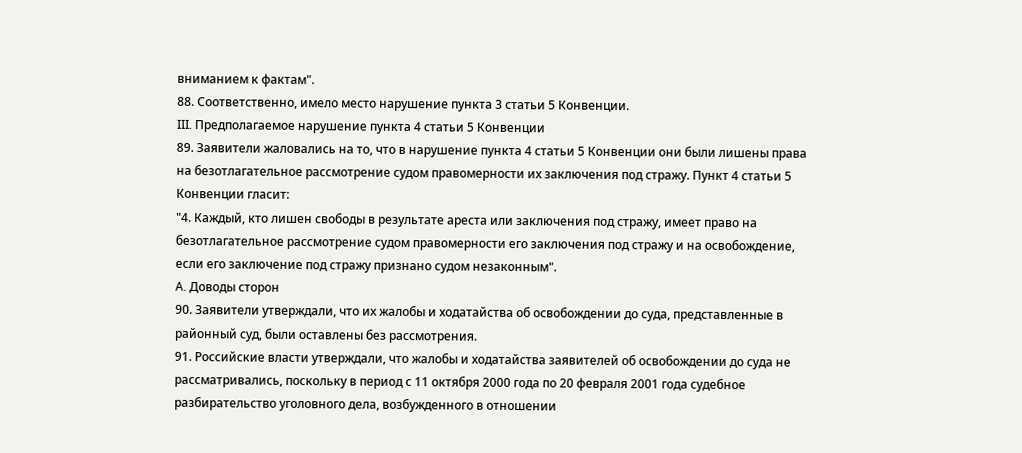вниманием к фактам".
88. Соответственно, имело место нарушение пункта 3 статьи 5 Конвенции.
III. Предполагаемое нарушение пункта 4 статьи 5 Конвенции
89. Заявители жаловались на то, что в нарушение пункта 4 статьи 5 Конвенции они были лишены права на безотлагательное рассмотрение судом правомерности их заключения под стражу. Пункт 4 статьи 5 Конвенции гласит:
"4. Каждый, кто лишен свободы в результате ареста или заключения под стражу, имеет право на безотлагательное рассмотрение судом правомерности его заключения под стражу и на освобождение, если его заключение под стражу признано судом незаконным".
A. Доводы сторон
90. Заявители утверждали, что их жалобы и ходатайства об освобождении до суда, представленные в районный суд, были оставлены без рассмотрения.
91. Российские власти утверждали, что жалобы и ходатайства заявителей об освобождении до суда не рассматривались, поскольку в период с 11 октября 2000 года по 20 февраля 2001 года судебное разбирательство уголовного дела, возбужденного в отношении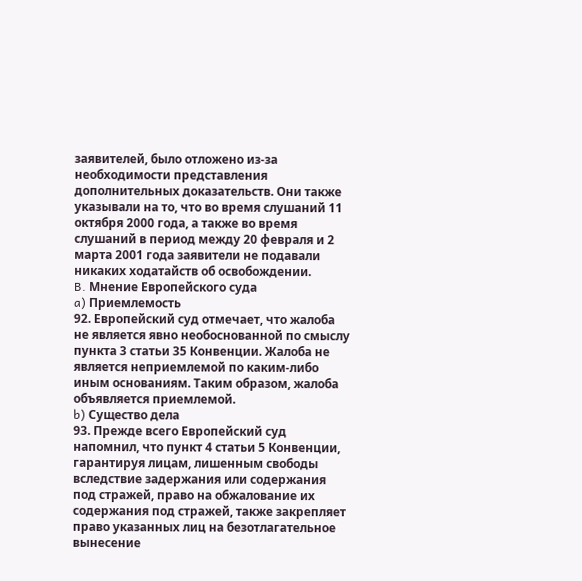заявителей, было отложено из-за необходимости представления дополнительных доказательств. Они также указывали на то, что во время слушаний 11 октября 2000 года, а также во время слушаний в период между 20 февраля и 2 марта 2001 года заявители не подавали никаких ходатайств об освобождении.
B. Мнение Европейского суда
a) Приемлемость
92. Европейский суд отмечает, что жалоба не является явно необоснованной по смыслу пункта 3 статьи 35 Конвенции. Жалоба не является неприемлемой по каким-либо иным основаниям. Таким образом, жалоба объявляется приемлемой.
b) Существо дела
93. Прежде всего Европейский суд напомнил, что пункт 4 статьи 5 Конвенции, гарантируя лицам, лишенным свободы вследствие задержания или содержания под стражей, право на обжалование их содержания под стражей, также закрепляет право указанных лиц на безотлагательное вынесение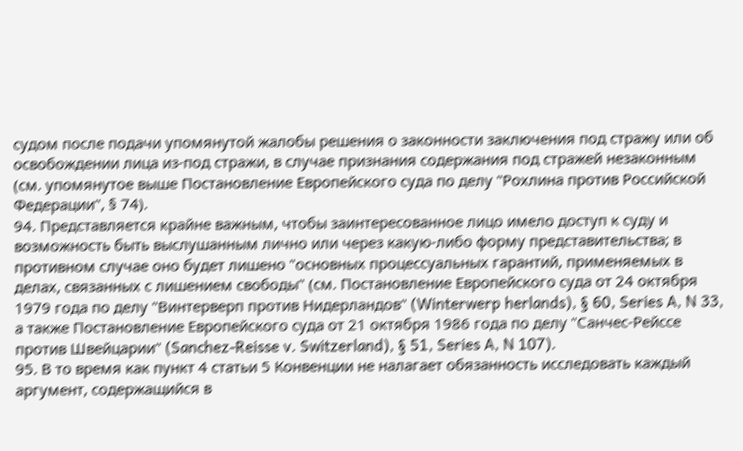судом после подачи упомянутой жалобы решения о законности заключения под стражу или об освобождении лица из-под стражи, в случае признания содержания под стражей незаконным (см. упомянутое выше Постановление Европейского суда по делу "Рохлина против Российской Федерации", § 74).
94. Представляется крайне важным, чтобы заинтересованное лицо имело доступ к суду и возможность быть выслушанным лично или через какую-либо форму представительства; в противном случае оно будет лишено "основных процессуальных гарантий, применяемых в делах, связанных с лишением свободы" (см. Постановление Европейского суда от 24 октября 1979 года по делу "Винтерверп против Нидерландов" (Winterwerp herlands), § 60, Series A, N 33, а также Постановление Европейского суда от 21 октября 1986 года по делу "Санчес-Рейссе против Швейцарии" (Sanchez-Reisse v. Switzerland), § 51, Series A, N 107).
95. В то время как пункт 4 статьи 5 Конвенции не налагает обязанность исследовать каждый аргумент, содержащийся в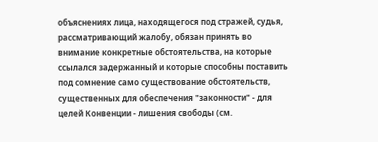объяснениях лица, находящегося под стражей, судья, рассматривающий жалобу, обязан принять во внимание конкретные обстоятельства, на которые ссылался задержанный и которые способны поставить под сомнение само существование обстоятельств, существенных для обеспечения "законности" - для целей Конвенции - лишения свободы (см.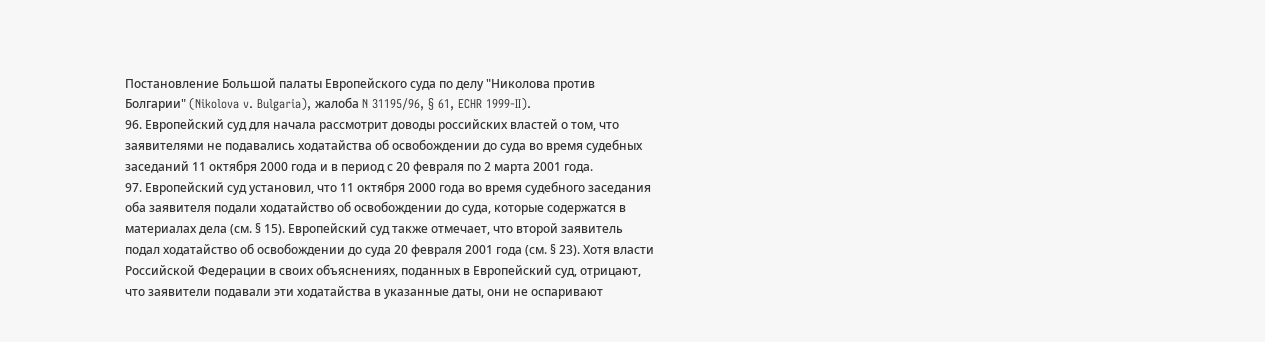Постановление Большой палаты Европейского суда по делу "Николова против Болгарии" (Nikolova v. Bulgaria), жалоба N 31195/96, § 61, ECHR 1999-II).
96. Европейский суд для начала рассмотрит доводы российских властей о том, что заявителями не подавались ходатайства об освобождении до суда во время судебных заседаний 11 октября 2000 года и в период с 20 февраля по 2 марта 2001 года.
97. Европейский суд установил, что 11 октября 2000 года во время судебного заседания оба заявителя подали ходатайство об освобождении до суда, которые содержатся в материалах дела (см. § 15). Европейский суд также отмечает, что второй заявитель подал ходатайство об освобождении до суда 20 февраля 2001 года (см. § 23). Хотя власти Российской Федерации в своих объяснениях, поданных в Европейский суд, отрицают, что заявители подавали эти ходатайства в указанные даты, они не оспаривают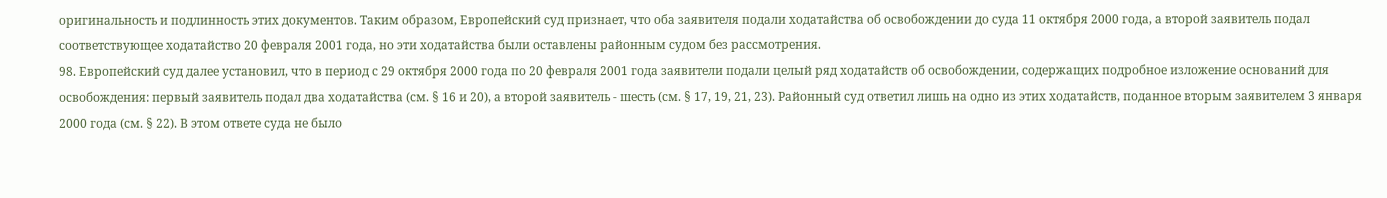оригинальность и подлинность этих документов. Таким образом, Европейский суд признает, что оба заявителя подали ходатайства об освобождении до суда 11 октября 2000 года, а второй заявитель подал соответствующее ходатайство 20 февраля 2001 года, но эти ходатайства были оставлены районным судом без рассмотрения.
98. Европейский суд далее установил, что в период с 29 октября 2000 года по 20 февраля 2001 года заявители подали целый ряд ходатайств об освобождении, содержащих подробное изложение оснований для освобождения: первый заявитель подал два ходатайства (см. § 16 и 20), а второй заявитель - шесть (см. § 17, 19, 21, 23). Районный суд ответил лишь на одно из этих ходатайств, поданное вторым заявителем 3 января 2000 года (см. § 22). В этом ответе суда не было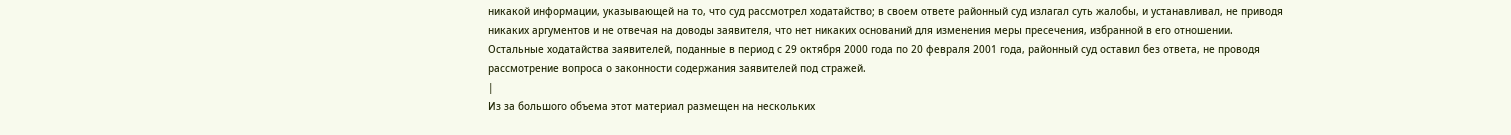никакой информации, указывающей на то, что суд рассмотрел ходатайство; в своем ответе районный суд излагал суть жалобы, и устанавливал, не приводя никаких аргументов и не отвечая на доводы заявителя, что нет никаких оснований для изменения меры пресечения, избранной в его отношении. Остальные ходатайства заявителей, поданные в период с 29 октября 2000 года по 20 февраля 2001 года, районный суд оставил без ответа, не проводя рассмотрение вопроса о законности содержания заявителей под стражей.
|
Из за большого объема этот материал размещен на нескольких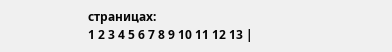страницах:
1 2 3 4 5 6 7 8 9 10 11 12 13 |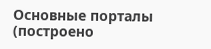Основные порталы (построено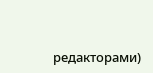редакторами)